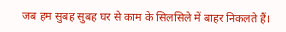जब हम सुबह सुबह घर से काम के सिलसिले में बाहर निकलते हैं।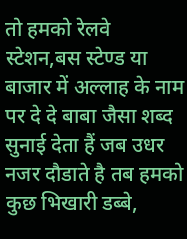तो हमको रेलवे स्टेशन,बस स्टेण्ड या बाजार में अल्लाह के नाम पर दे दे बाबा जैसा शब्द सुनाई देता हैं जब उधर नजर दौडाते है तब हमको कुछ भिखारी डब्बे,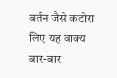बर्तन जैसे कटोरा लिए यह वाक्य बार-बार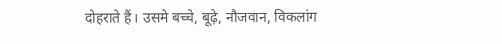दोहराते हैं। उसमे बच्चे, बूढ़े, नौजवान, विकलांग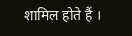शामिल होते हैं ।